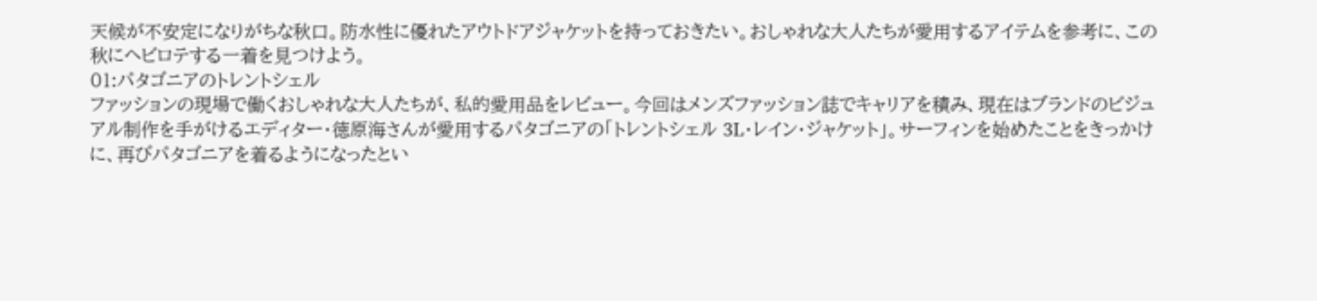天候が不安定になりがちな秋口。防水性に優れたアウトドアジャケットを持っておきたい。おしゃれな大人たちが愛用するアイテムを参考に、この秋にヘビロテする一着を見つけよう。
01:パタゴニアのトレントシェル
ファッションの現場で働くおしゃれな大人たちが、私的愛用品をレビュー。今回はメンズファッション誌でキャリアを積み、現在はブランドのビジュアル制作を手がけるエディター・徳原海さんが愛用するパタゴニアの「トレントシェル 3L・レイン・ジャケット」。サーフィンを始めたことをきっかけに、再びパタゴニアを着るようになったとい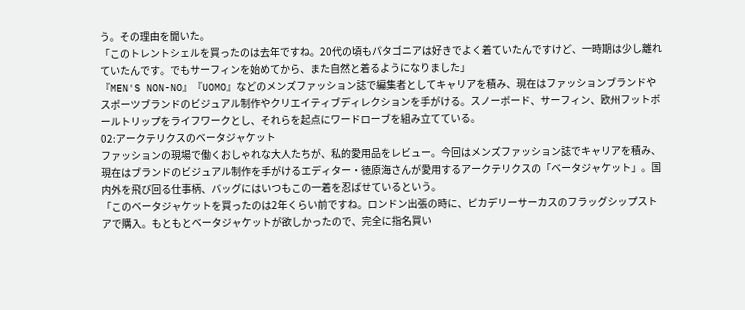う。その理由を聞いた。
「このトレントシェルを買ったのは去年ですね。20代の頃もパタゴニアは好きでよく着ていたんですけど、一時期は少し離れていたんです。でもサーフィンを始めてから、また自然と着るようになりました」
『MEN'S NON-NO』『UOMO』などのメンズファッション誌で編集者としてキャリアを積み、現在はファッションブランドやスポーツブランドのビジュアル制作やクリエイティブディレクションを手がける。スノーボード、サーフィン、欧州フットボールトリップをライフワークとし、それらを起点にワードローブを組み立てている。
02:アークテリクスのベータジャケット
ファッションの現場で働くおしゃれな大人たちが、私的愛用品をレビュー。今回はメンズファッション誌でキャリアを積み、現在はブランドのビジュアル制作を手がけるエディター・徳原海さんが愛用するアークテリクスの「ベータジャケット」。国内外を飛び回る仕事柄、バッグにはいつもこの一着を忍ばせているという。
「このベータジャケットを買ったのは2年くらい前ですね。ロンドン出張の時に、ピカデリーサーカスのフラッグシップストアで購入。もともとベータジャケットが欲しかったので、完全に指名買い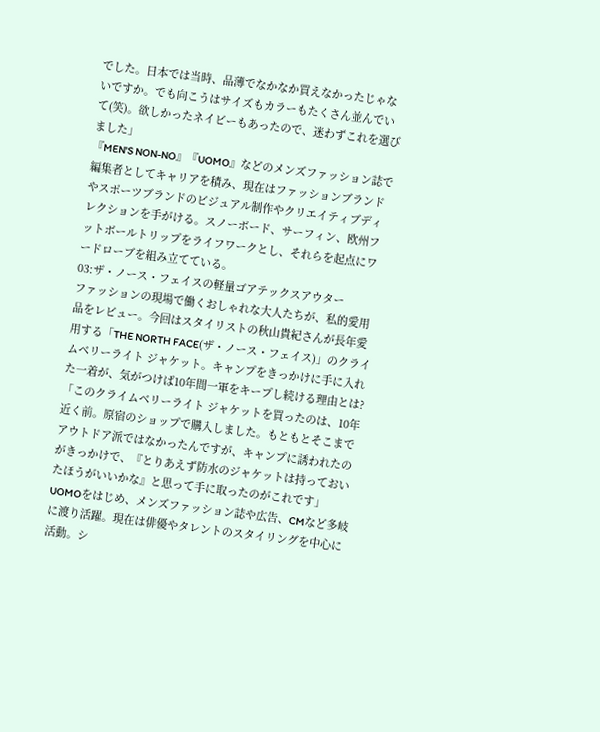でした。日本では当時、品薄でなかなか買えなかったじゃないですか。でも向こうはサイズもカラーもたくさん並んでいて(笑)。欲しかったネイビーもあったので、迷わずこれを選びました」
『MEN'S NON-NO』『UOMO』などのメンズファッション誌で編集者としてキャリアを積み、現在はファッションブランドやスポーツブランドのビジュアル制作やクリエイティブディレクションを手がける。スノーボード、サーフィン、欧州フットボールトリップをライフワークとし、それらを起点にワードローブを組み立てている。
03:ザ・ノース・フェイスの軽量ゴアテックスアウター
ファッションの現場で働くおしゃれな大人たちが、私的愛用品をレビュー。今回はスタイリストの秋山貴紀さんが長年愛用する「THE NORTH FACE(ザ・ノース・フェイス)」のクライムベリーライト ジャケット。キャンプをきっかけに手に入れた一着が、気がつけば10年間一軍をキープし続ける理由とは?
「このクライムベリーライト ジャケットを買ったのは、10年近く前。原宿のショップで購入しました。もともとそこまでアウトドア派ではなかったんですが、キャンプに誘われたのがきっかけで、『とりあえず防水のジャケットは持っておいたほうがいいかな』と思って手に取ったのがこれです」
UOMOをはじめ、メンズファッション誌や広告、CMなど多岐に渡り活躍。現在は俳優やタレントのスタイリングを中心に活動。シ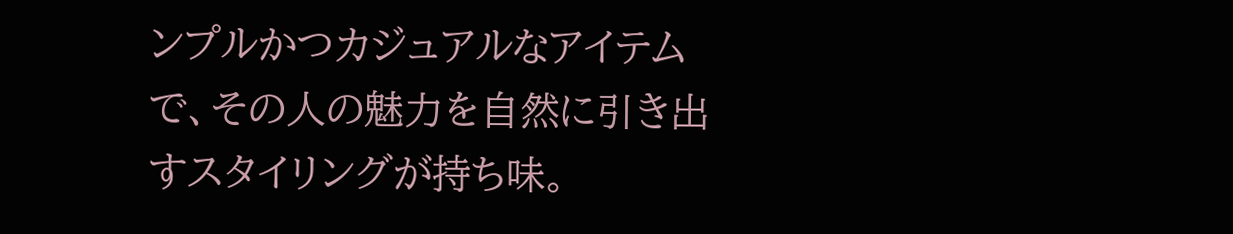ンプルかつカジュアルなアイテムで、その人の魅力を自然に引き出すスタイリングが持ち味。